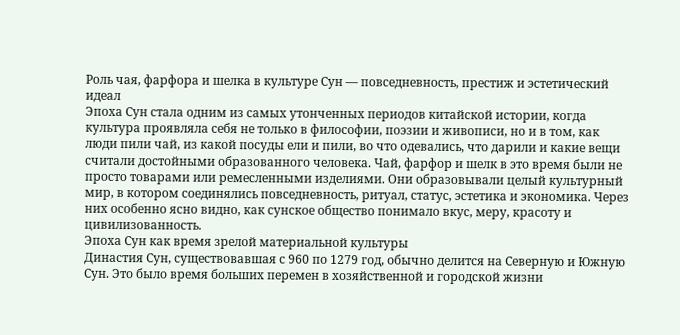Роль чая, фарфора и шелка в культуре Сун — повседневность, престиж и эстетический идеал
Эпоха Сун стала одним из самых утонченных периодов китайской истории, когда культура проявляла себя не только в философии, поэзии и живописи, но и в том, как люди пили чай, из какой посуды ели и пили, во что одевались, что дарили и какие вещи считали достойными образованного человека. Чай, фарфор и шелк в это время были не просто товарами или ремесленными изделиями. Они образовывали целый культурный мир, в котором соединялись повседневность, ритуал, статус, эстетика и экономика. Через них особенно ясно видно, как сунское общество понимало вкус, меру, красоту и цивилизованность.
Эпоха Сун как время зрелой материальной культуры
Династия Сун, существовавшая с 960 по 1279 год, обычно делится на Северную и Южную Сун. Это было время больших перемен в хозяйственной и городской жизни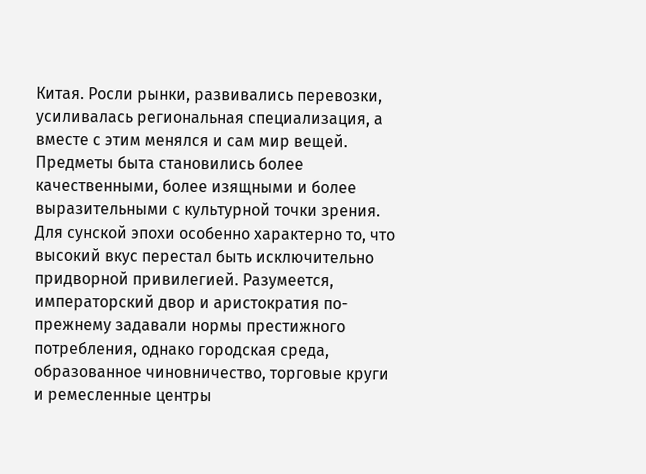Китая. Росли рынки, развивались перевозки, усиливалась региональная специализация, а вместе с этим менялся и сам мир вещей. Предметы быта становились более качественными, более изящными и более выразительными с культурной точки зрения.
Для сунской эпохи особенно характерно то, что высокий вкус перестал быть исключительно придворной привилегией. Разумеется, императорский двор и аристократия по-прежнему задавали нормы престижного потребления, однако городская среда, образованное чиновничество, торговые круги и ремесленные центры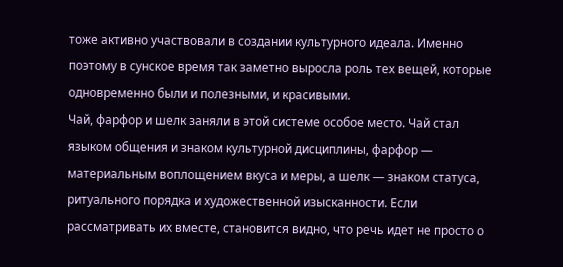тоже активно участвовали в создании культурного идеала. Именно поэтому в сунское время так заметно выросла роль тех вещей, которые одновременно были и полезными, и красивыми.
Чай, фарфор и шелк заняли в этой системе особое место. Чай стал языком общения и знаком культурной дисциплины, фарфор — материальным воплощением вкуса и меры, а шелк — знаком статуса, ритуального порядка и художественной изысканности. Если рассматривать их вместе, становится видно, что речь идет не просто о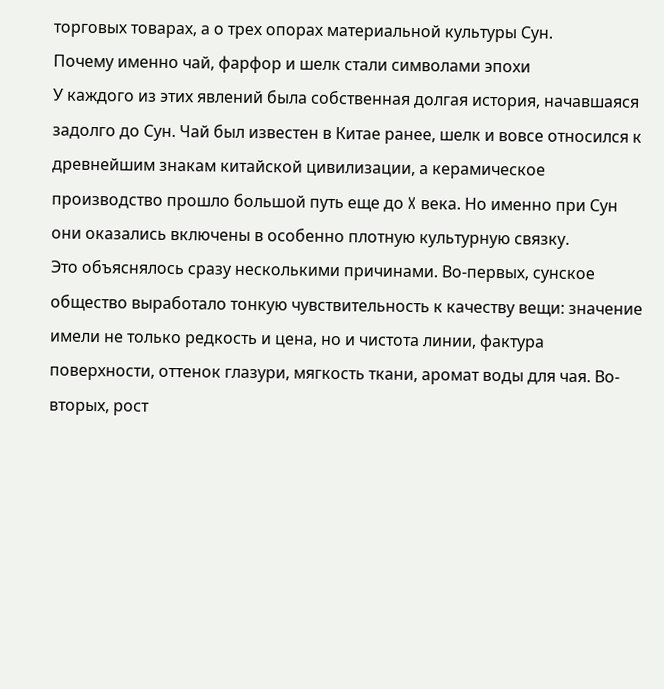торговых товарах, а о трех опорах материальной культуры Сун.
Почему именно чай, фарфор и шелк стали символами эпохи
У каждого из этих явлений была собственная долгая история, начавшаяся задолго до Сун. Чай был известен в Китае ранее, шелк и вовсе относился к древнейшим знакам китайской цивилизации, а керамическое производство прошло большой путь еще до X века. Но именно при Сун они оказались включены в особенно плотную культурную связку.
Это объяснялось сразу несколькими причинами. Во-первых, сунское общество выработало тонкую чувствительность к качеству вещи: значение имели не только редкость и цена, но и чистота линии, фактура поверхности, оттенок глазури, мягкость ткани, аромат воды для чая. Во-вторых, рост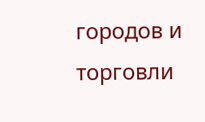городов и торговли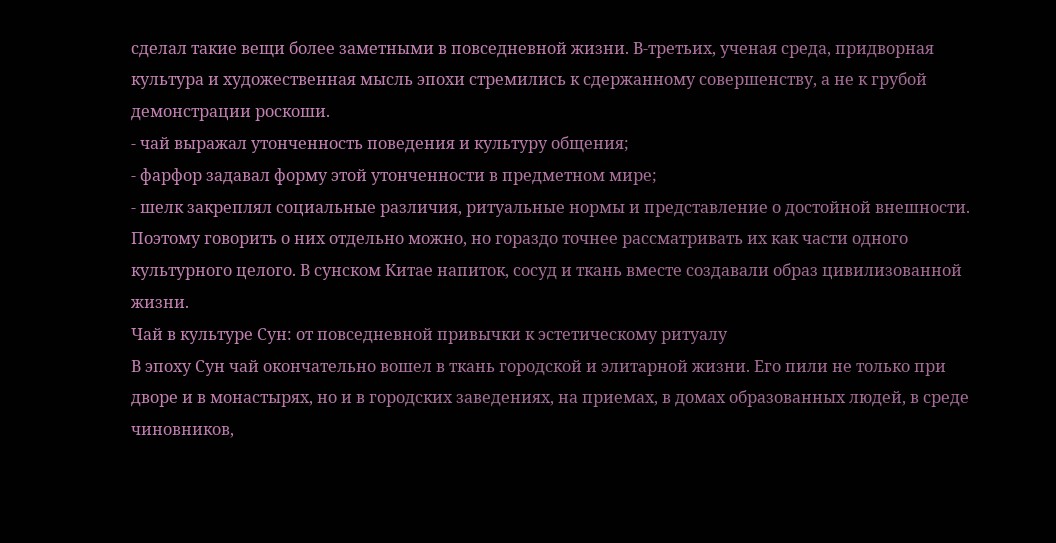сделал такие вещи более заметными в повседневной жизни. В-третьих, ученая среда, придворная культура и художественная мысль эпохи стремились к сдержанному совершенству, а не к грубой демонстрации роскоши.
- чай выражал утонченность поведения и культуру общения;
- фарфор задавал форму этой утонченности в предметном мире;
- шелк закреплял социальные различия, ритуальные нормы и представление о достойной внешности.
Поэтому говорить о них отдельно можно, но гораздо точнее рассматривать их как части одного культурного целого. В сунском Китае напиток, сосуд и ткань вместе создавали образ цивилизованной жизни.
Чай в культуре Сун: от повседневной привычки к эстетическому ритуалу
В эпоху Сун чай окончательно вошел в ткань городской и элитарной жизни. Его пили не только при дворе и в монастырях, но и в городских заведениях, на приемах, в домах образованных людей, в среде чиновников,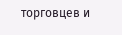торговцев и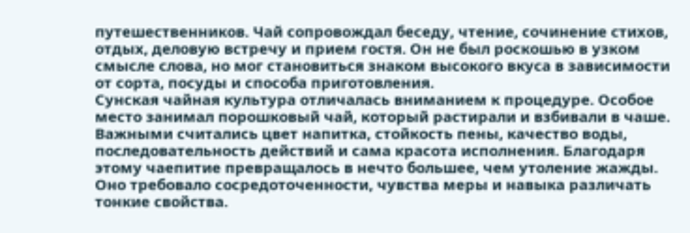путешественников. Чай сопровождал беседу, чтение, сочинение стихов, отдых, деловую встречу и прием гостя. Он не был роскошью в узком смысле слова, но мог становиться знаком высокого вкуса в зависимости от сорта, посуды и способа приготовления.
Сунская чайная культура отличалась вниманием к процедуре. Особое место занимал порошковый чай, который растирали и взбивали в чаше. Важными считались цвет напитка, стойкость пены, качество воды, последовательность действий и сама красота исполнения. Благодаря этому чаепитие превращалось в нечто большее, чем утоление жажды. Оно требовало сосредоточенности, чувства меры и навыка различать тонкие свойства.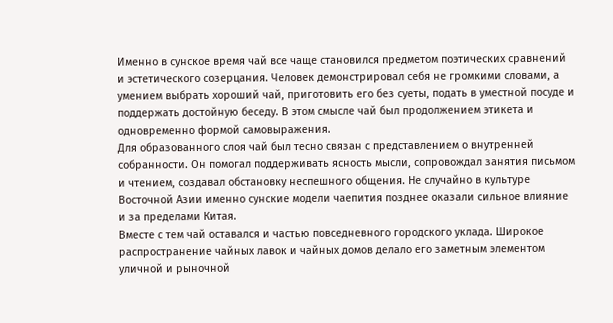Именно в сунское время чай все чаще становился предметом поэтических сравнений и эстетического созерцания. Человек демонстрировал себя не громкими словами, а умением выбрать хороший чай, приготовить его без суеты, подать в уместной посуде и поддержать достойную беседу. В этом смысле чай был продолжением этикета и одновременно формой самовыражения.
Для образованного слоя чай был тесно связан с представлением о внутренней собранности. Он помогал поддерживать ясность мысли, сопровождал занятия письмом и чтением, создавал обстановку неспешного общения. Не случайно в культуре Восточной Азии именно сунские модели чаепития позднее оказали сильное влияние и за пределами Китая.
Вместе с тем чай оставался и частью повседневного городского уклада. Широкое распространение чайных лавок и чайных домов делало его заметным элементом уличной и рыночной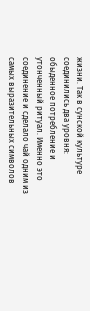жизни. Так в сунской культуре соединились два уровня: обыденное потребление и утонченный ритуал. Именно это соединение и сделало чай одним из самых выразительных символов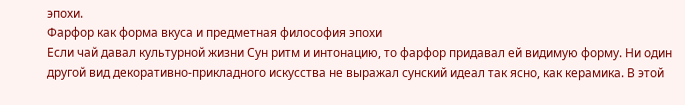эпохи.
Фарфор как форма вкуса и предметная философия эпохи
Если чай давал культурной жизни Сун ритм и интонацию, то фарфор придавал ей видимую форму. Ни один другой вид декоративно-прикладного искусства не выражал сунский идеал так ясно, как керамика. В этой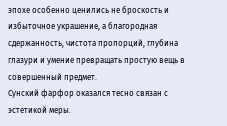эпохе особенно ценились не броскость и избыточное украшение, а благородная сдержанность, чистота пропорций, глубина глазури и умение превращать простую вещь в совершенный предмет.
Сунский фарфор оказался тесно связан с эстетикой меры.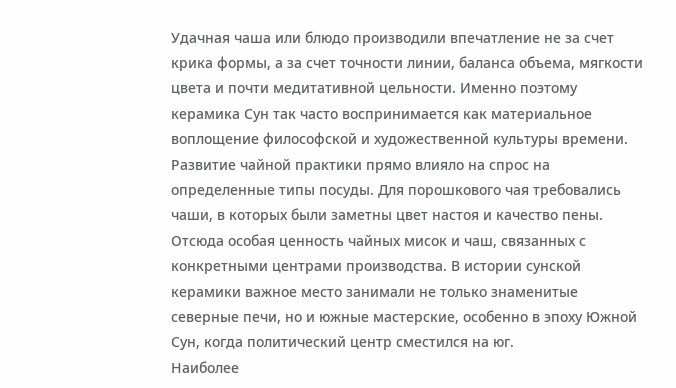Удачная чаша или блюдо производили впечатление не за счет крика формы, а за счет точности линии, баланса объема, мягкости цвета и почти медитативной цельности. Именно поэтому керамика Сун так часто воспринимается как материальное воплощение философской и художественной культуры времени.
Развитие чайной практики прямо влияло на спрос на определенные типы посуды. Для порошкового чая требовались чаши, в которых были заметны цвет настоя и качество пены. Отсюда особая ценность чайных мисок и чаш, связанных с конкретными центрами производства. В истории сунской керамики важное место занимали не только знаменитые северные печи, но и южные мастерские, особенно в эпоху Южной Сун, когда политический центр сместился на юг.
Наиболее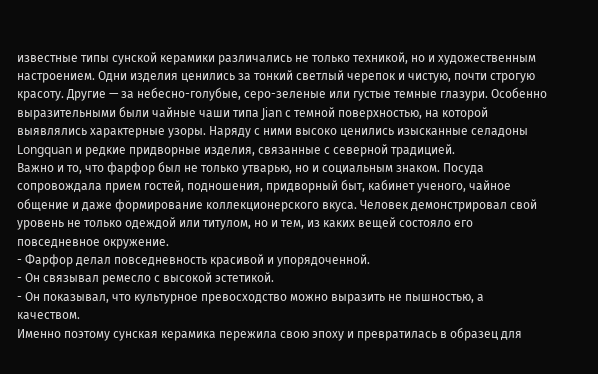известные типы сунской керамики различались не только техникой, но и художественным настроением. Одни изделия ценились за тонкий светлый черепок и чистую, почти строгую красоту. Другие — за небесно-голубые, серо-зеленые или густые темные глазури. Особенно выразительными были чайные чаши типа Jian с темной поверхностью, на которой выявлялись характерные узоры. Наряду с ними высоко ценились изысканные селадоны Longquan и редкие придворные изделия, связанные с северной традицией.
Важно и то, что фарфор был не только утварью, но и социальным знаком. Посуда сопровождала прием гостей, подношения, придворный быт, кабинет ученого, чайное общение и даже формирование коллекционерского вкуса. Человек демонстрировал свой уровень не только одеждой или титулом, но и тем, из каких вещей состояло его повседневное окружение.
- Фарфор делал повседневность красивой и упорядоченной.
- Он связывал ремесло с высокой эстетикой.
- Он показывал, что культурное превосходство можно выразить не пышностью, а качеством.
Именно поэтому сунская керамика пережила свою эпоху и превратилась в образец для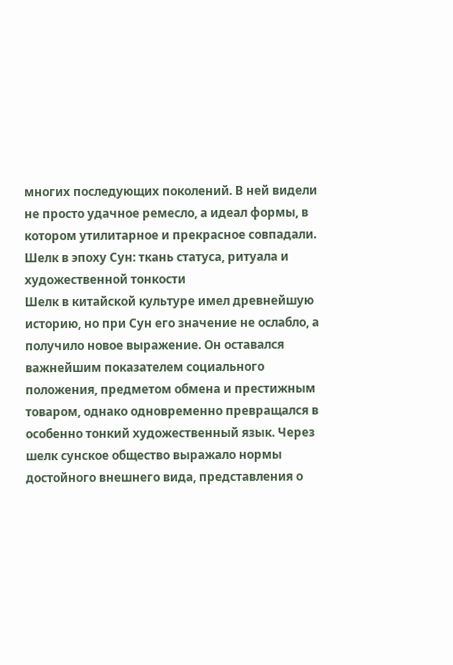многих последующих поколений. В ней видели не просто удачное ремесло, а идеал формы, в котором утилитарное и прекрасное совпадали.
Шелк в эпоху Сун: ткань статуса, ритуала и художественной тонкости
Шелк в китайской культуре имел древнейшую историю, но при Сун его значение не ослабло, а получило новое выражение. Он оставался важнейшим показателем социального положения, предметом обмена и престижным товаром, однако одновременно превращался в особенно тонкий художественный язык. Через шелк сунское общество выражало нормы достойного внешнего вида, представления о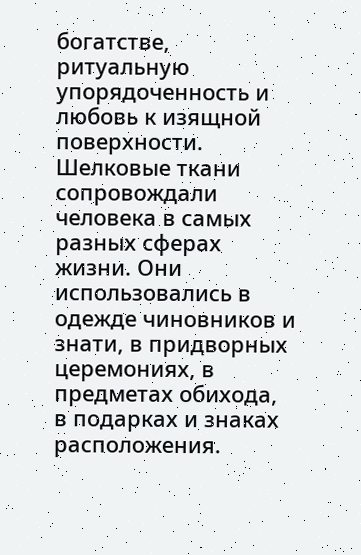богатстве, ритуальную упорядоченность и любовь к изящной поверхности.
Шелковые ткани сопровождали человека в самых разных сферах жизни. Они использовались в одежде чиновников и знати, в придворных церемониях, в предметах обихода, в подарках и знаках расположения.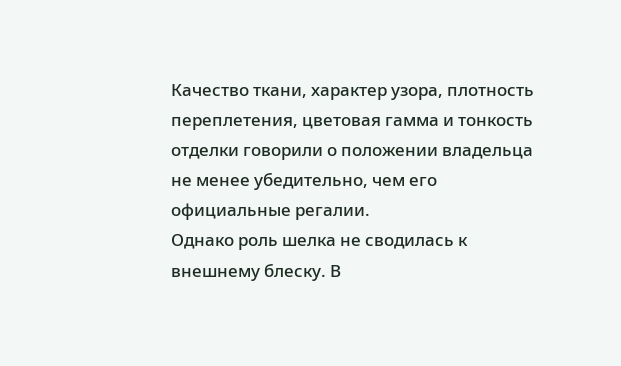Качество ткани, характер узора, плотность переплетения, цветовая гамма и тонкость отделки говорили о положении владельца не менее убедительно, чем его официальные регалии.
Однако роль шелка не сводилась к внешнему блеску. В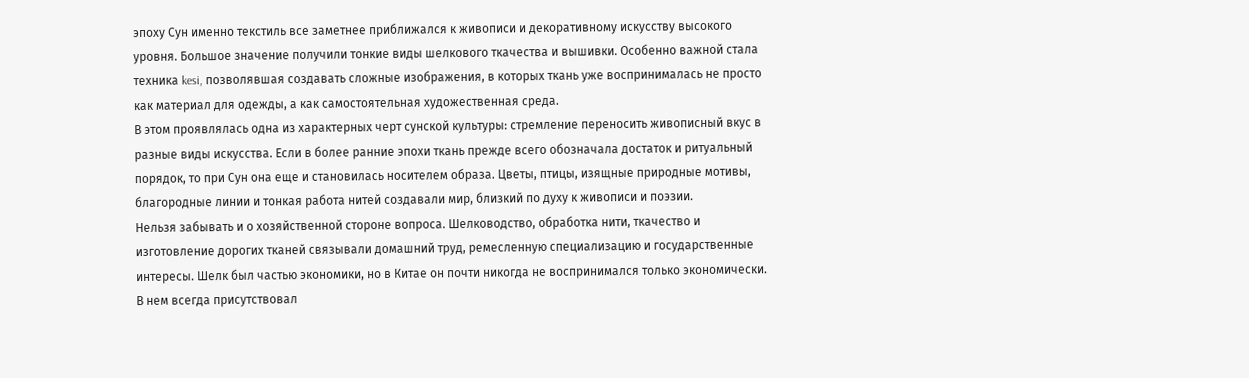эпоху Сун именно текстиль все заметнее приближался к живописи и декоративному искусству высокого уровня. Большое значение получили тонкие виды шелкового ткачества и вышивки. Особенно важной стала техника kesi, позволявшая создавать сложные изображения, в которых ткань уже воспринималась не просто как материал для одежды, а как самостоятельная художественная среда.
В этом проявлялась одна из характерных черт сунской культуры: стремление переносить живописный вкус в разные виды искусства. Если в более ранние эпохи ткань прежде всего обозначала достаток и ритуальный порядок, то при Сун она еще и становилась носителем образа. Цветы, птицы, изящные природные мотивы, благородные линии и тонкая работа нитей создавали мир, близкий по духу к живописи и поэзии.
Нельзя забывать и о хозяйственной стороне вопроса. Шелководство, обработка нити, ткачество и изготовление дорогих тканей связывали домашний труд, ремесленную специализацию и государственные интересы. Шелк был частью экономики, но в Китае он почти никогда не воспринимался только экономически. В нем всегда присутствовал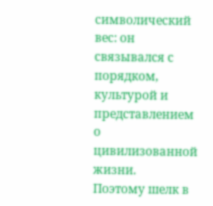символический вес: он связывался с порядком, культурой и представлением о цивилизованной жизни.
Поэтому шелк в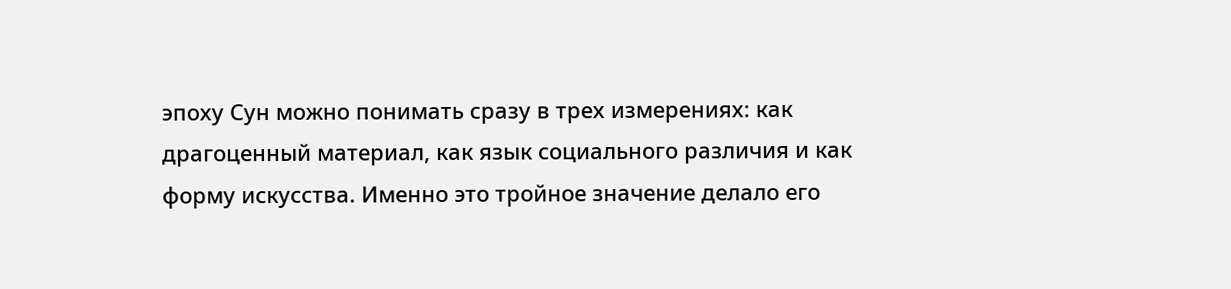эпоху Сун можно понимать сразу в трех измерениях: как драгоценный материал, как язык социального различия и как форму искусства. Именно это тройное значение делало его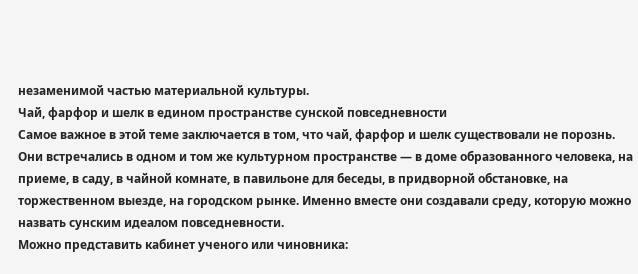незаменимой частью материальной культуры.
Чай, фарфор и шелк в едином пространстве сунской повседневности
Самое важное в этой теме заключается в том, что чай, фарфор и шелк существовали не порознь. Они встречались в одном и том же культурном пространстве — в доме образованного человека, на приеме, в саду, в чайной комнате, в павильоне для беседы, в придворной обстановке, на торжественном выезде, на городском рынке. Именно вместе они создавали среду, которую можно назвать сунским идеалом повседневности.
Можно представить кабинет ученого или чиновника: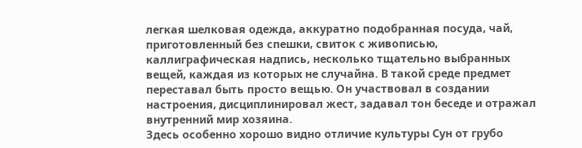легкая шелковая одежда, аккуратно подобранная посуда, чай, приготовленный без спешки, свиток с живописью, каллиграфическая надпись, несколько тщательно выбранных вещей, каждая из которых не случайна. В такой среде предмет переставал быть просто вещью. Он участвовал в создании настроения, дисциплинировал жест, задавал тон беседе и отражал внутренний мир хозяина.
Здесь особенно хорошо видно отличие культуры Сун от грубо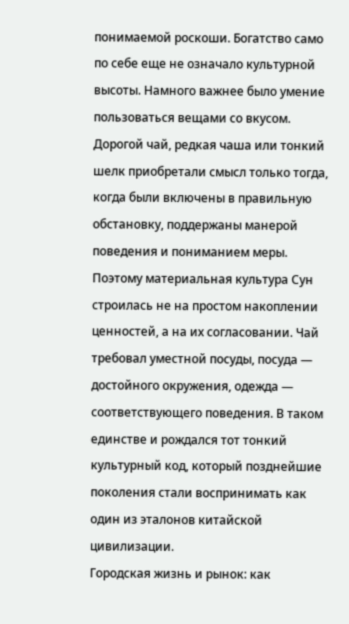понимаемой роскоши. Богатство само по себе еще не означало культурной высоты. Намного важнее было умение пользоваться вещами со вкусом. Дорогой чай, редкая чаша или тонкий шелк приобретали смысл только тогда, когда были включены в правильную обстановку, поддержаны манерой поведения и пониманием меры.
Поэтому материальная культура Сун строилась не на простом накоплении ценностей, а на их согласовании. Чай требовал уместной посуды, посуда — достойного окружения, одежда — соответствующего поведения. В таком единстве и рождался тот тонкий культурный код, который позднейшие поколения стали воспринимать как один из эталонов китайской цивилизации.
Городская жизнь и рынок: как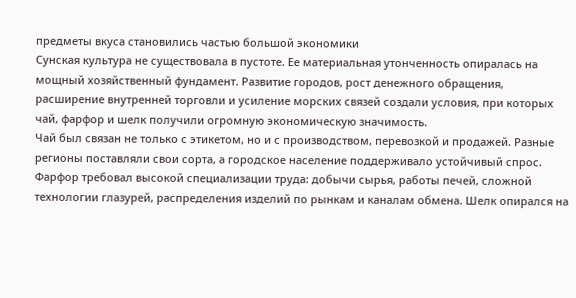предметы вкуса становились частью большой экономики
Сунская культура не существовала в пустоте. Ее материальная утонченность опиралась на мощный хозяйственный фундамент. Развитие городов, рост денежного обращения, расширение внутренней торговли и усиление морских связей создали условия, при которых чай, фарфор и шелк получили огромную экономическую значимость.
Чай был связан не только с этикетом, но и с производством, перевозкой и продажей. Разные регионы поставляли свои сорта, а городское население поддерживало устойчивый спрос. Фарфор требовал высокой специализации труда: добычи сырья, работы печей, сложной технологии глазурей, распределения изделий по рынкам и каналам обмена. Шелк опирался на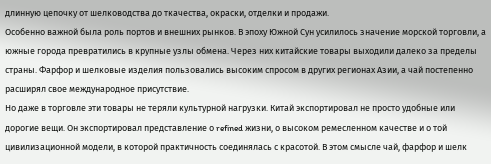длинную цепочку от шелководства до ткачества, окраски, отделки и продажи.
Особенно важной была роль портов и внешних рынков. В эпоху Южной Сун усилилось значение морской торговли, а южные города превратились в крупные узлы обмена. Через них китайские товары выходили далеко за пределы страны. Фарфор и шелковые изделия пользовались высоким спросом в других регионах Азии, а чай постепенно расширял свое международное присутствие.
Но даже в торговле эти товары не теряли культурной нагрузки. Китай экспортировал не просто удобные или дорогие вещи. Он экспортировал представление о refined жизни, о высоком ремесленном качестве и о той цивилизационной модели, в которой практичность соединялась с красотой. В этом смысле чай, фарфор и шелк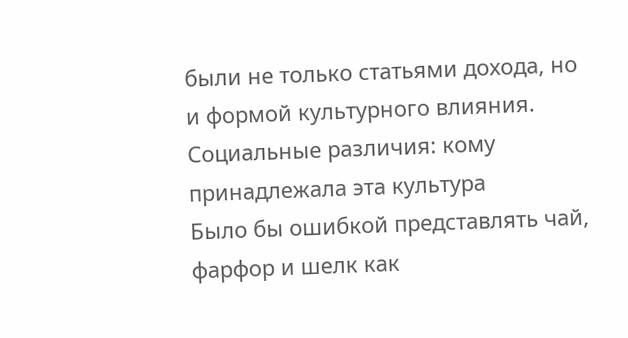были не только статьями дохода, но и формой культурного влияния.
Социальные различия: кому принадлежала эта культура
Было бы ошибкой представлять чай, фарфор и шелк как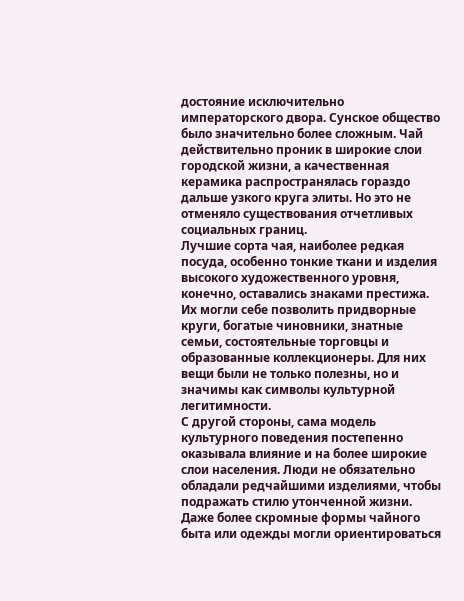достояние исключительно императорского двора. Сунское общество было значительно более сложным. Чай действительно проник в широкие слои городской жизни, а качественная керамика распространялась гораздо дальше узкого круга элиты. Но это не отменяло существования отчетливых социальных границ.
Лучшие сорта чая, наиболее редкая посуда, особенно тонкие ткани и изделия высокого художественного уровня, конечно, оставались знаками престижа. Их могли себе позволить придворные круги, богатые чиновники, знатные семьи, состоятельные торговцы и образованные коллекционеры. Для них вещи были не только полезны, но и значимы как символы культурной легитимности.
С другой стороны, сама модель культурного поведения постепенно оказывала влияние и на более широкие слои населения. Люди не обязательно обладали редчайшими изделиями, чтобы подражать стилю утонченной жизни. Даже более скромные формы чайного быта или одежды могли ориентироваться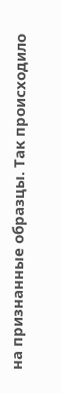на признанные образцы. Так происходило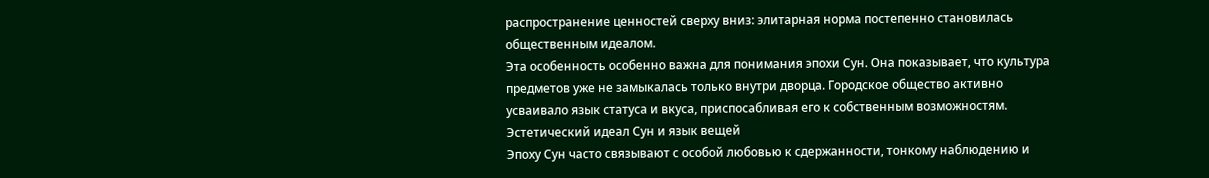распространение ценностей сверху вниз: элитарная норма постепенно становилась общественным идеалом.
Эта особенность особенно важна для понимания эпохи Сун. Она показывает, что культура предметов уже не замыкалась только внутри дворца. Городское общество активно усваивало язык статуса и вкуса, приспосабливая его к собственным возможностям.
Эстетический идеал Сун и язык вещей
Эпоху Сун часто связывают с особой любовью к сдержанности, тонкому наблюдению и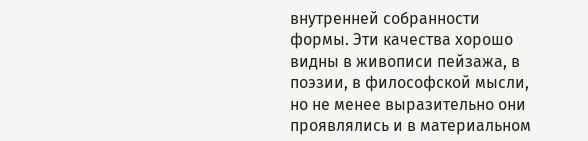внутренней собранности формы. Эти качества хорошо видны в живописи пейзажа, в поэзии, в философской мысли, но не менее выразительно они проявлялись и в материальном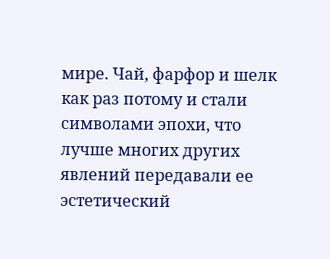мире. Чай, фарфор и шелк как раз потому и стали символами эпохи, что лучше многих других явлений передавали ее эстетический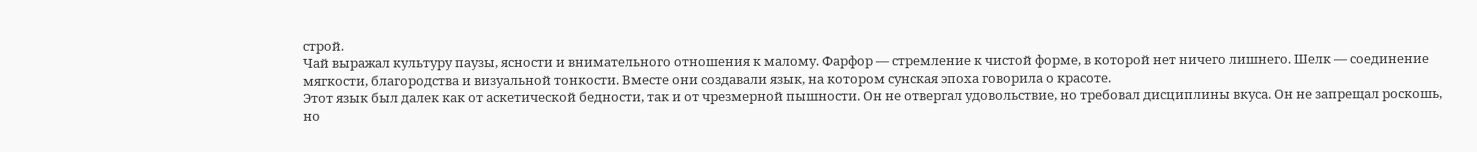строй.
Чай выражал культуру паузы, ясности и внимательного отношения к малому. Фарфор — стремление к чистой форме, в которой нет ничего лишнего. Шелк — соединение мягкости, благородства и визуальной тонкости. Вместе они создавали язык, на котором сунская эпоха говорила о красоте.
Этот язык был далек как от аскетической бедности, так и от чрезмерной пышности. Он не отвергал удовольствие, но требовал дисциплины вкуса. Он не запрещал роскошь, но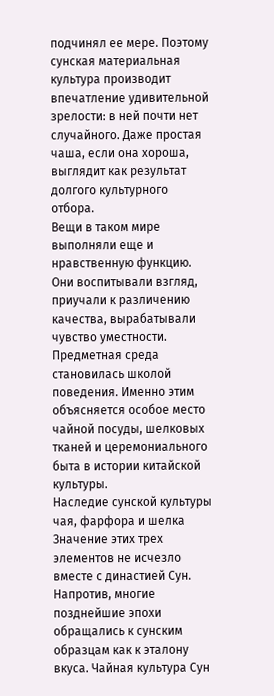подчинял ее мере. Поэтому сунская материальная культура производит впечатление удивительной зрелости: в ней почти нет случайного. Даже простая чаша, если она хороша, выглядит как результат долгого культурного отбора.
Вещи в таком мире выполняли еще и нравственную функцию. Они воспитывали взгляд, приучали к различению качества, вырабатывали чувство уместности. Предметная среда становилась школой поведения. Именно этим объясняется особое место чайной посуды, шелковых тканей и церемониального быта в истории китайской культуры.
Наследие сунской культуры чая, фарфора и шелка
Значение этих трех элементов не исчезло вместе с династией Сун. Напротив, многие позднейшие эпохи обращались к сунским образцам как к эталону вкуса. Чайная культура Сун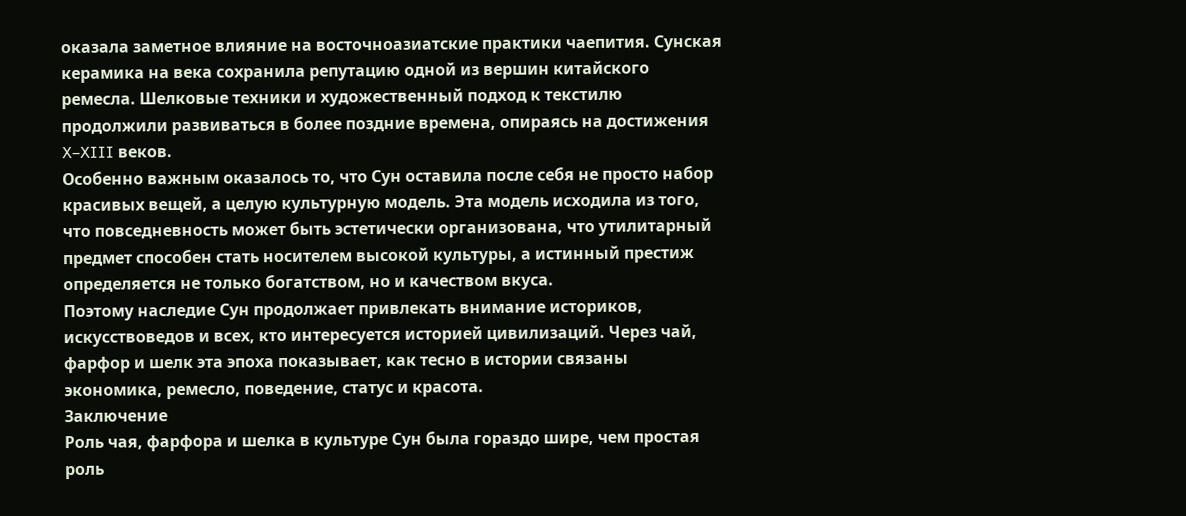оказала заметное влияние на восточноазиатские практики чаепития. Сунская керамика на века сохранила репутацию одной из вершин китайского ремесла. Шелковые техники и художественный подход к текстилю продолжили развиваться в более поздние времена, опираясь на достижения X–XIII веков.
Особенно важным оказалось то, что Сун оставила после себя не просто набор красивых вещей, а целую культурную модель. Эта модель исходила из того, что повседневность может быть эстетически организована, что утилитарный предмет способен стать носителем высокой культуры, а истинный престиж определяется не только богатством, но и качеством вкуса.
Поэтому наследие Сун продолжает привлекать внимание историков, искусствоведов и всех, кто интересуется историей цивилизаций. Через чай, фарфор и шелк эта эпоха показывает, как тесно в истории связаны экономика, ремесло, поведение, статус и красота.
Заключение
Роль чая, фарфора и шелка в культуре Сун была гораздо шире, чем простая роль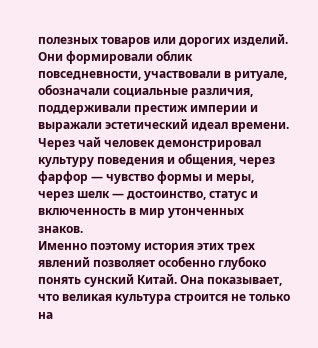полезных товаров или дорогих изделий. Они формировали облик повседневности, участвовали в ритуале, обозначали социальные различия, поддерживали престиж империи и выражали эстетический идеал времени. Через чай человек демонстрировал культуру поведения и общения, через фарфор — чувство формы и меры, через шелк — достоинство, статус и включенность в мир утонченных знаков.
Именно поэтому история этих трех явлений позволяет особенно глубоко понять сунский Китай. Она показывает, что великая культура строится не только на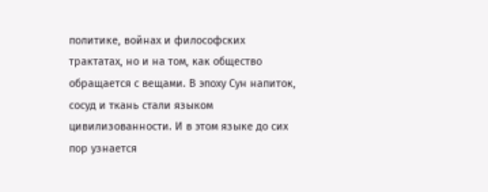политике, войнах и философских трактатах, но и на том, как общество обращается с вещами. В эпоху Сун напиток, сосуд и ткань стали языком цивилизованности. И в этом языке до сих пор узнается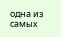одна из самых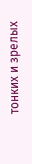тонких и зрелых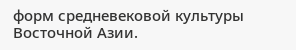форм средневековой культуры Восточной Азии.